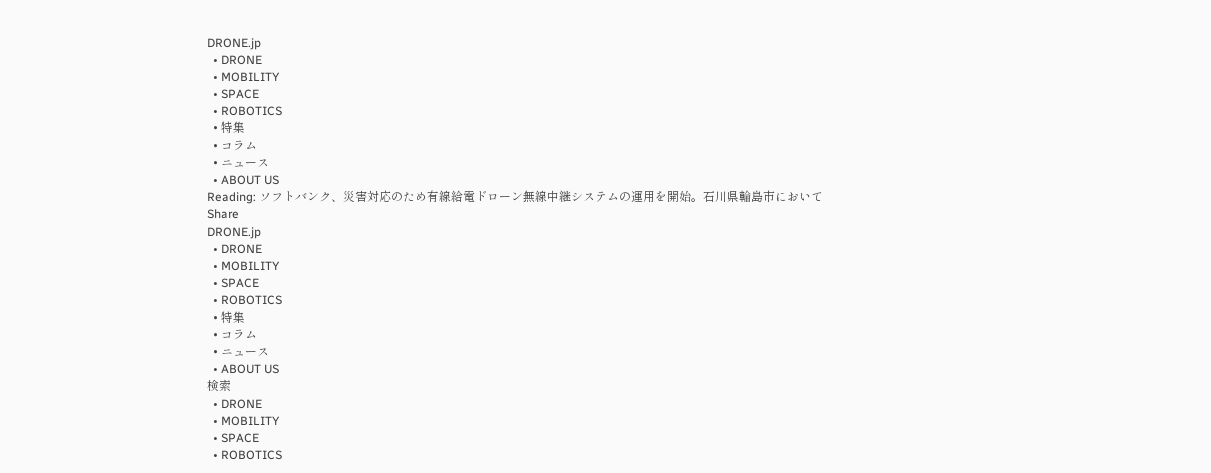DRONE.jp
  • DRONE
  • MOBILITY
  • SPACE
  • ROBOTICS
  • 特集
  • コラム
  • ニュース
  • ABOUT US
Reading: ソフトバンク、災害対応のため有線給電ドローン無線中継システムの運用を開始。石川県輪島市において
Share
DRONE.jp
  • DRONE
  • MOBILITY
  • SPACE
  • ROBOTICS
  • 特集
  • コラム
  • ニュース
  • ABOUT US
検索
  • DRONE
  • MOBILITY
  • SPACE
  • ROBOTICS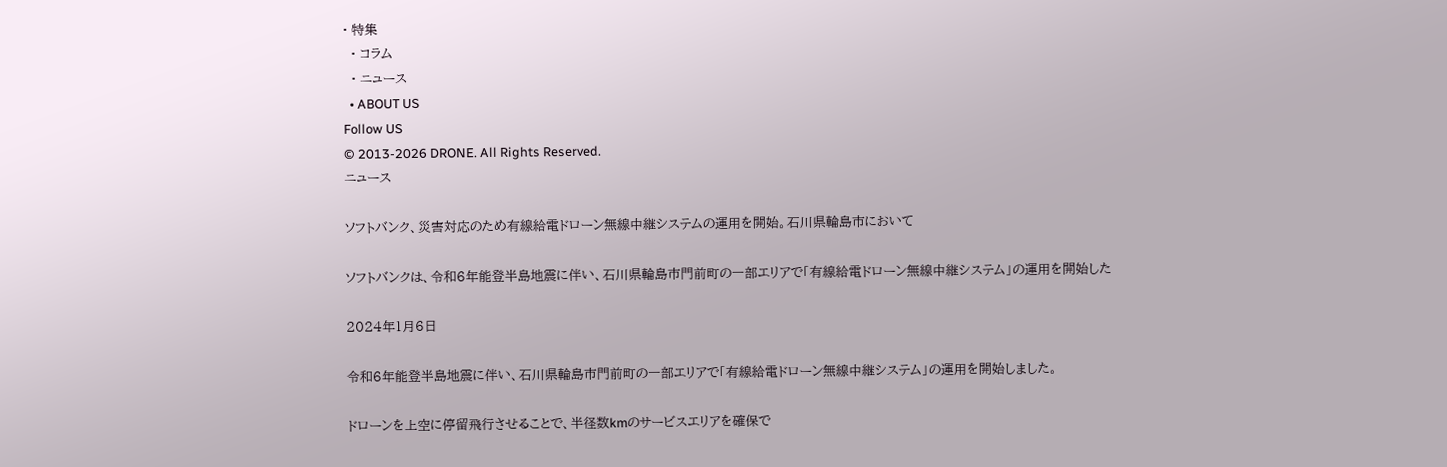• 特集
  • コラム
  • ニュース
  • ABOUT US
Follow US
© 2013-2026 DRONE. All Rights Reserved.
ニュース

ソフトバンク、災害対応のため有線給電ドローン無線中継システムの運用を開始。石川県輪島市において

ソフトバンクは、令和6年能登半島地震に伴い、石川県輪島市門前町の一部エリアで「有線給電ドローン無線中継システム」の運用を開始した

2024年1月6日

令和6年能登半島地震に伴い、石川県輪島市門前町の一部エリアで「有線給電ドローン無線中継システム」の運用を開始しました。

ドローンを上空に停留飛行させることで、半径数kmのサービスエリアを確保で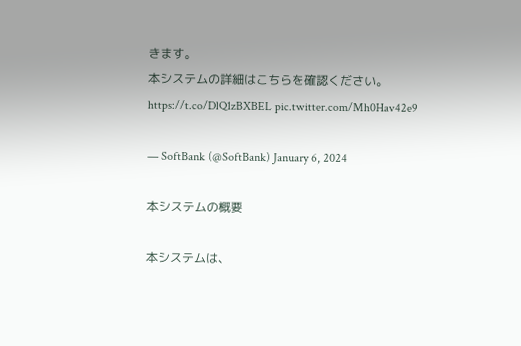きます。
本システムの詳細はこちらを確認ください。https://t.co/DlQ1zBXBEL pic.twitter.com/Mh0Hav42e9

— SoftBank (@SoftBank) January 6, 2024

本システムの概要

本システムは、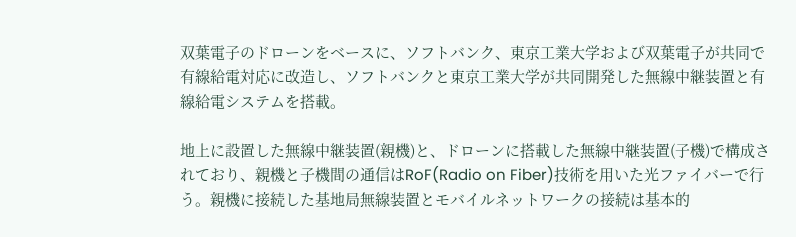双葉電子のドローンをベースに、ソフトバンク、東京工業大学および双葉電子が共同で有線給電対応に改造し、ソフトバンクと東京工業大学が共同開発した無線中継装置と有線給電システムを搭載。

地上に設置した無線中継装置(親機)と、ドローンに搭載した無線中継装置(子機)で構成されており、親機と子機間の通信はRoF(Radio on Fiber)技術を用いた光ファイバーで行う。親機に接続した基地局無線装置とモバイルネットワークの接続は基本的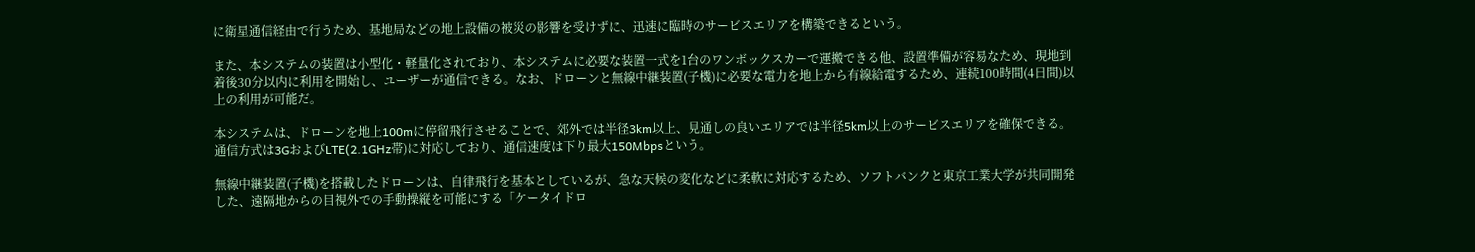に衛星通信経由で行うため、基地局などの地上設備の被災の影響を受けずに、迅速に臨時のサービスエリアを構築できるという。

また、本システムの装置は小型化・軽量化されており、本システムに必要な装置一式を1台のワンボックスカーで運搬できる他、設置準備が容易なため、現地到着後30分以内に利用を開始し、ユーザーが通信できる。なお、ドローンと無線中継装置(子機)に必要な電力を地上から有線給電するため、連続100時間(4日間)以上の利用が可能だ。

本システムは、ドローンを地上100mに停留飛行させることで、郊外では半径3km以上、見通しの良いエリアでは半径5km以上のサービスエリアを確保できる。通信方式は3GおよびLTE(2.1GHz帯)に対応しており、通信速度は下り最大150Mbpsという。

無線中継装置(子機)を搭載したドローンは、自律飛行を基本としているが、急な天候の変化などに柔軟に対応するため、ソフトバンクと東京工業大学が共同開発した、遠隔地からの目視外での手動操縦を可能にする「ケータイドロ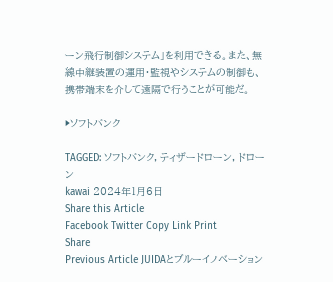ーン飛行制御システム」を利用できる。また、無線中継装置の運用・監視やシステムの制御も、携帯端末を介して遠隔で行うことが可能だ。

▶ソフトバンク

TAGGED: ソフトバンク, ティザードローン, ドローン
kawai 2024年1月6日
Share this Article
Facebook Twitter Copy Link Print
Share
Previous Article JUIDAとブルーイノベーション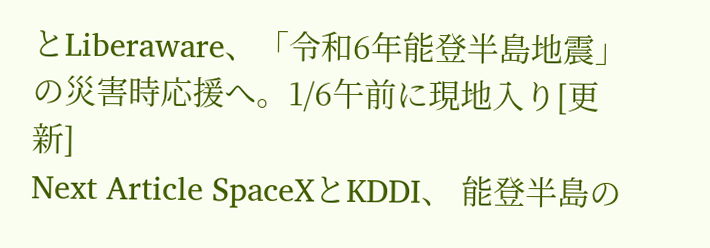とLiberaware、「令和6年能登半島地震」の災害時応援へ。1/6午前に現地入り[更新]
Next Article SpaceXとKDDI、 能登半島の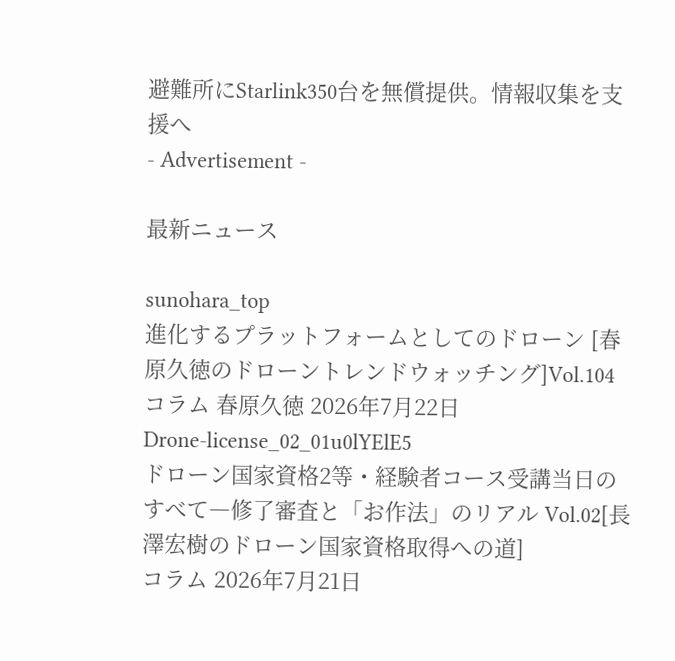避難所にStarlink350台を無償提供。情報収集を支援へ
- Advertisement -

最新ニュース

sunohara_top
進化するプラットフォームとしてのドローン [春原久徳のドローントレンドウォッチング]Vol.104
コラム 春原久徳 2026年7月22日
Drone-license_02_01u0lYElE5
ドローン国家資格2等・経験者コース受講当日のすべて―修了審査と「お作法」のリアル Vol.02[長澤宏樹のドローン国家資格取得への道]
コラム 2026年7月21日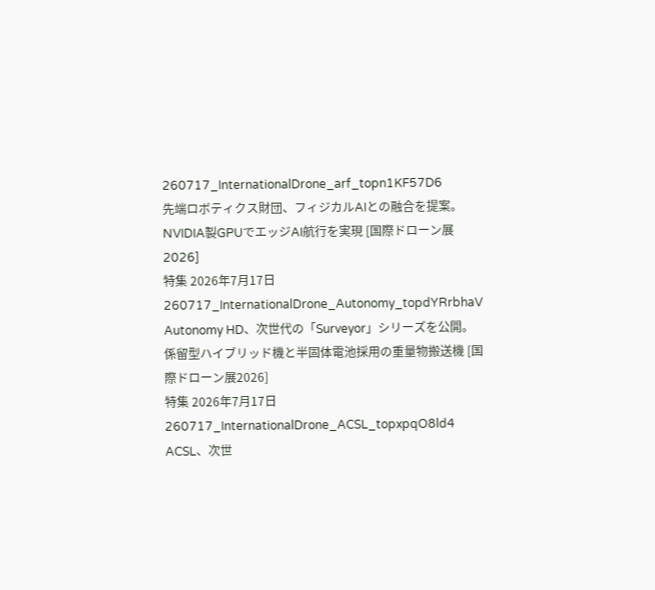260717_InternationalDrone_arf_topn1KF57D6
先端ロボティクス財団、フィジカルAIとの融合を提案。NVIDIA製GPUでエッジAI航行を実現 [国際ドローン展2026]
特集 2026年7月17日
260717_InternationalDrone_Autonomy_topdYRrbhaV
Autonomy HD、次世代の「Surveyor」シリーズを公開。係留型ハイブリッド機と半固体電池採用の重量物搬送機 [国際ドローン展2026]
特集 2026年7月17日
260717_InternationalDrone_ACSL_topxpqO8ld4
ACSL、次世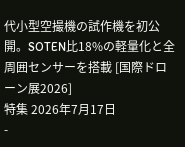代小型空撮機の試作機を初公開。SOTEN比18%の軽量化と全周囲センサーを搭載 [国際ドローン展2026]
特集 2026年7月17日
-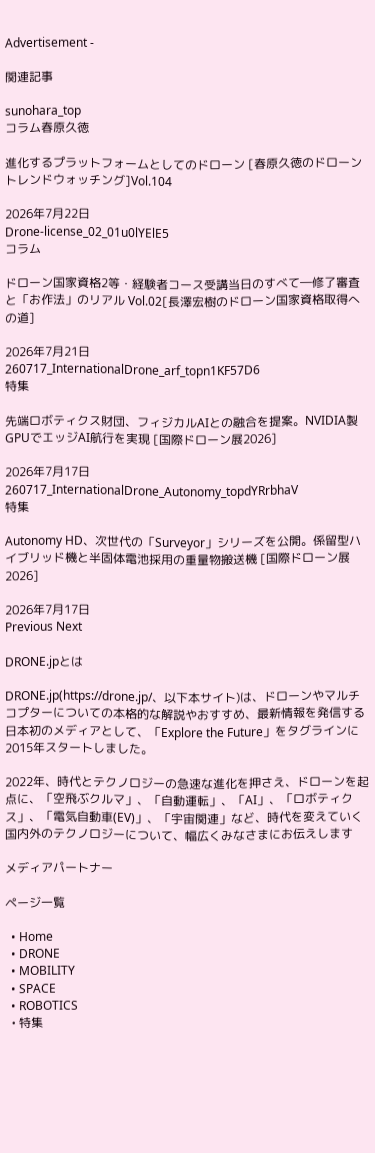Advertisement -

関連記事

sunohara_top
コラム春原久徳

進化するプラットフォームとしてのドローン [春原久徳のドローントレンドウォッチング]Vol.104

2026年7月22日
Drone-license_02_01u0lYElE5
コラム

ドローン国家資格2等・経験者コース受講当日のすべて―修了審査と「お作法」のリアル Vol.02[長澤宏樹のドローン国家資格取得への道]

2026年7月21日
260717_InternationalDrone_arf_topn1KF57D6
特集

先端ロボティクス財団、フィジカルAIとの融合を提案。NVIDIA製GPUでエッジAI航行を実現 [国際ドローン展2026]

2026年7月17日
260717_InternationalDrone_Autonomy_topdYRrbhaV
特集

Autonomy HD、次世代の「Surveyor」シリーズを公開。係留型ハイブリッド機と半固体電池採用の重量物搬送機 [国際ドローン展2026]

2026年7月17日
Previous Next

DRONE.jpとは

DRONE.jp(https://drone.jp/、以下本サイト)は、ドローンやマルチコプターについての本格的な解説やおすすめ、最新情報を発信する日本初のメディアとして、「Explore the Future」をタグラインに2015年スタートしました。

2022年、時代とテクノロジーの急速な進化を押さえ、ドローンを起点に、「空飛ぶクルマ」、「自動運転」、「AI」、「ロボティクス」、「電気自動車(EV)」、「宇宙関連」など、時代を変えていく国内外のテクノロジーについて、幅広くみなさまにお伝えします

メディアパートナー

ページ一覧

  • Home
  • DRONE
  • MOBILITY
  • SPACE
  • ROBOTICS
  • 特集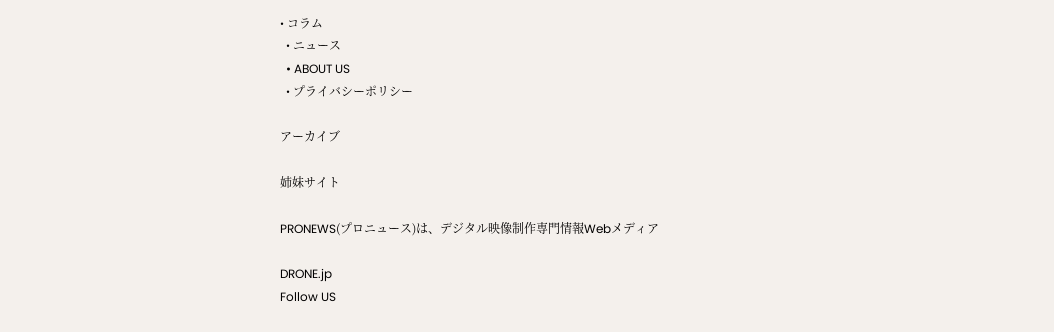• コラム
  • ニュース
  • ABOUT US
  • プライバシーポリシー

アーカイブ

姉妹サイト

PRONEWS(プロニュース)は、デジタル映像制作専門情報Webメディア

DRONE.jp
Follow US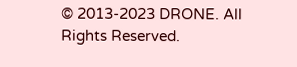© 2013-2023 DRONE. All Rights Reserved.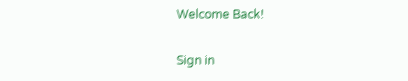Welcome Back!

Sign in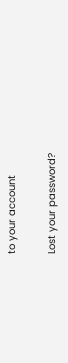to your account

Lost your password?